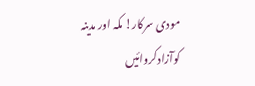مودی سرکار! مکہ اور مدینہ کوآزادکروائیں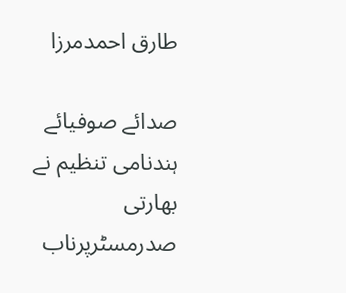طارق احمدمرزا

صدائے صوفیائے ہندنامی تنظیم نے بھارتی صدرمسٹرپرناب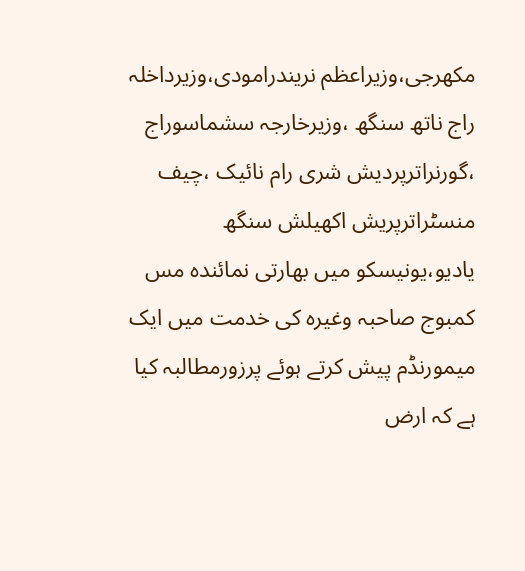مکھرجی،وزیراعظم نریندرامودی،وزیرداخلہ راج ناتھ سنگھ ،وزیرخارجہ سشماسوراج ،گورنراترپردیش شری رام نائیک ،چیف منسٹراترپریش اکھیلش سنگھ یادیو،یونیسکو میں بھارتی نمائندہ مس کمبوج صاحبہ وغیرہ کی خدمت میں ایک میمورنڈم پیش کرتے ہوئے پرزورمطالبہ کیا ہے کہ ارض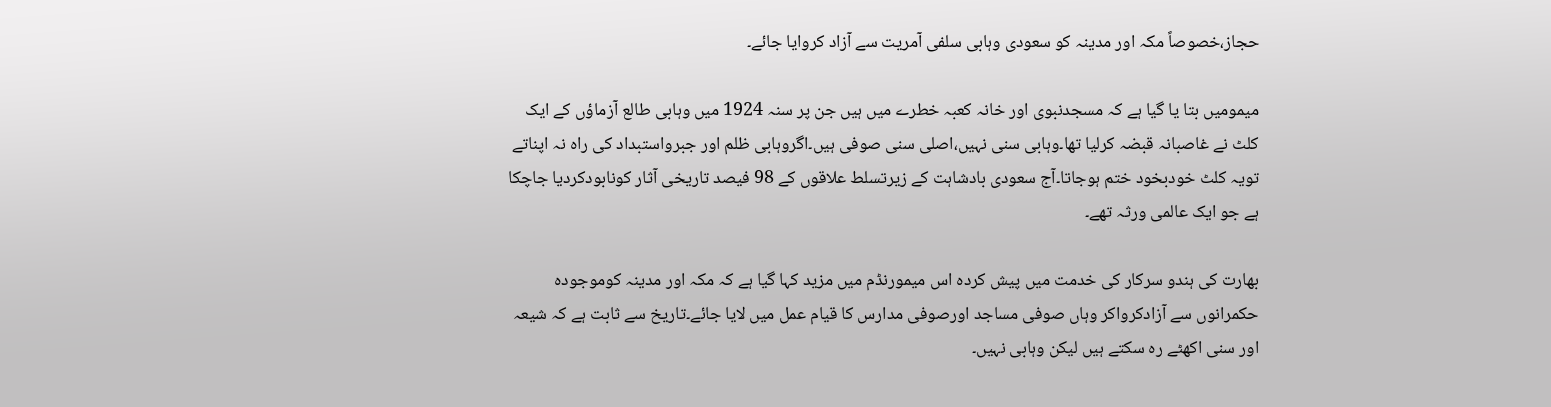حجاز،خصوصاً مکہ اور مدینہ کو سعودی وہابی سلفی آمریت سے آزاد کروایا جائے۔

میمومیں بتا یا گیا ہے کہ مسجدنبوی اور خانہ کعبہ خطرے میں ہیں جن پر سنہ 1924 میں وہابی طالع آزماؤں کے ایک کلٹ نے غاصبانہ قبضہ کرلیا تھا۔وہابی سنی نہیں،اصلی سنی صوفی ہیں۔اگروہابی ظلم اور جبرواستبداد کی راہ نہ اپناتے تویہ کلٹ خودبخود ختم ہوجاتا۔آج سعودی بادشاہت کے زیرتسلط علاقوں کے 98 فیصد تاریخی آثار کونابودکردیا جاچکا ہے جو ایک عالمی ورثہ تھے۔

بھارت کی ہندو سرکار کی خدمت میں پیش کردہ اس میمورنڈم میں مزید کہا گیا ہے کہ مکہ اور مدینہ کوموجودہ حکمرانوں سے آزادکرواکر وہاں صوفی مساجد اورصوفی مدارس کا قیام عمل میں لایا جائے۔تاریخ سے ثابت ہے کہ شیعہ اور سنی اکھٹے رہ سکتے ہیں لیکن وہابی نہیں۔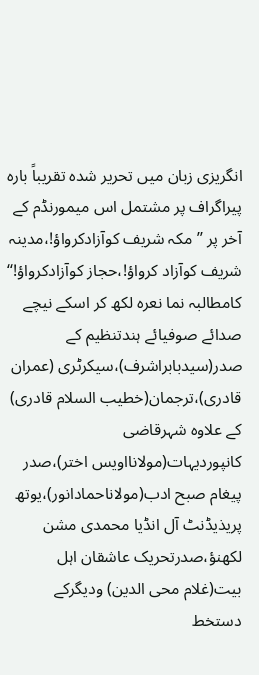انگریزی زبان میں تحریر شدہ تقریباً بارہ پیراگراف پر مشتمل اس میمورنڈم کے آخر پر ’’مکہ شریف کوآزادکرواؤ!،مدینہ شریف کوآزاد کرواؤ!،حجاز کوآزادکرواؤ!‘‘ کامطالبہ نما نعرہ لکھ کر اسکے نیچے صدائے صوفیائے ہندتنظیم کے صدر(سیدبابراشرف)،سیکرٹری (عمران قادری)،ترجمان(خطیب السلام قادری) کے علاوہ شہرقاضی کانپوردیہات(مولانااویس اختر)،صدر پیغام صبح ادب(مولاناحمادانور)،یوتھ پریذیڈنٹ آل انڈیا محمدی مشن لکھنؤ،صدرتحریک عاشقان اہل بیت(غلام محی الدین) ودیگرکے دستخط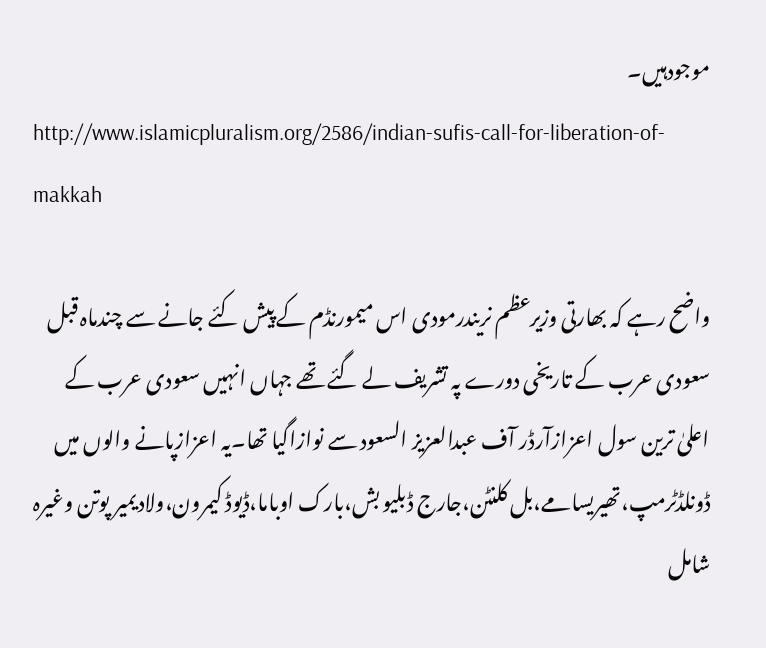موجودہیں۔
http://www.islamicpluralism.org/2586/indian-sufis-call-for-liberation-of-makkah

واضح رہے کہ بھارتی وزیرعظم نریندرمودی اس میمورنڈم کے پیش کئے جانے سے چندماہ قبل سعودی عرب کے تاریخی دورے پہ تشریف لے گئے تھے جہاں انہیں سعودی عرب کے اعلیٰ ترین سول اعزازآرڈر آف عبدالعزیز السعود سے نوازاگیا تھا۔یہ اعزازپانے والوں میں ڈونلڈٹرمپ،تھیریسامے،بل کلنٹن،جارج ڈبلیو بش،بارک اوباما،ڈیوڈ کیمرون،ولادیمیر پوتن وغیرہ شامل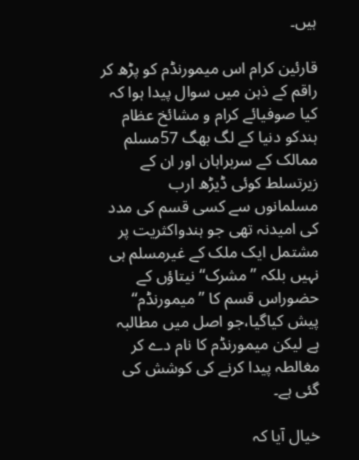ہیں۔

قارئین کرام اس میمورنڈم کو پڑھ کر راقم کے ذہن میں سوال پیدا ہوا کہ کیا صوفیائے کرام و مشائخ عظام ہندکو دنیا کے لگ بھگ 57مسلم ممالک کے سربراہان اور ان کے زیرتسلط کوئی ڈیڑھ ارب مسلمانوں سے کسی قسم کی مدد کی امیدنہ تھی جو ہندواکثریت پر مشتمل ایک ملک کے غیرمسلم ہی نہیں بلکہ ’’مشرک‘‘ نیتاؤں کے حضوراس قسم کا ’’میمورنڈم‘‘ پیش کیاگیا،جو اصل میں مطالبہ ہے لیکن میمورنڈم کا نام دے کر مغالطہ پیدا کرنے کی کوشش کی گئی ہے۔

خیال آیا کہ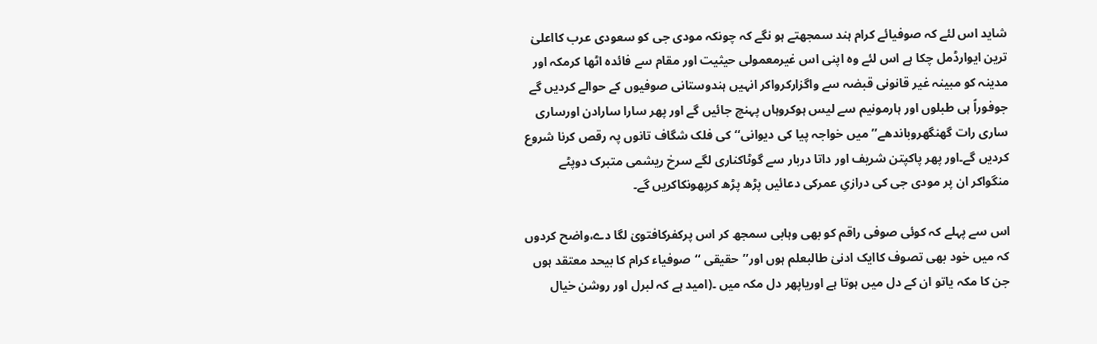شاید اس لئے کہ صوفیائے کرام ہند سمجھتے ہو نگے کہ چونکہ مودی جی کو سعودی عرب کااعلیٰ ترین ایوارڈمل چکا ہے اس لئے وہ اپنی اس غیرمعمولی حیثیت اور مقام سے فائدہ اٹھا کرمکہ اور مدینہ کو مبینہ غیر قانونی قبضہ سے واگزارکرواکر انہیں ہندوستانی صوفیوں کے حوالے کردیں گے جوفوراً ہی طبلوں اور ہارمونیم سے لیس ہوکروہاں پہنچ جائیں گے اور پھر سارا سارادن اورساری ساری رات گھنگھروباندھے’’میں خواجہ پیا کی دیوانی‘‘کی فلک شگاف تانوں پہ رقص کرنا شروع کردیں گے۔اور پھر پاکپتن شریف اور داتا دربار سے گوٹاکناری لگے سرخ ریشمی متبرک دوپٹے منگواکر ان پر مودی جی کی درازیِ عمرکی دعائیں پڑھ پڑھ کرپھونکاکریں گے۔

اس سے پہلے کہ کوئی صوفی راقم کو بھی وہابی سمجھ کر اس پرکفرکافتویٰ لگا دے،واضح کردوں کہ میں خود بھی تصوف کاایک ادنیٰ طالبعلم ہوں اور’’حقیقی ‘‘صوفیاء کرام کا بیحد معتقد ہوں جن کا مکہ یاتو ان کے دل میں ہوتا ہے اوریاپھر دل مکہ میں ۔(امید ہے کہ لبرل اور روشن خیال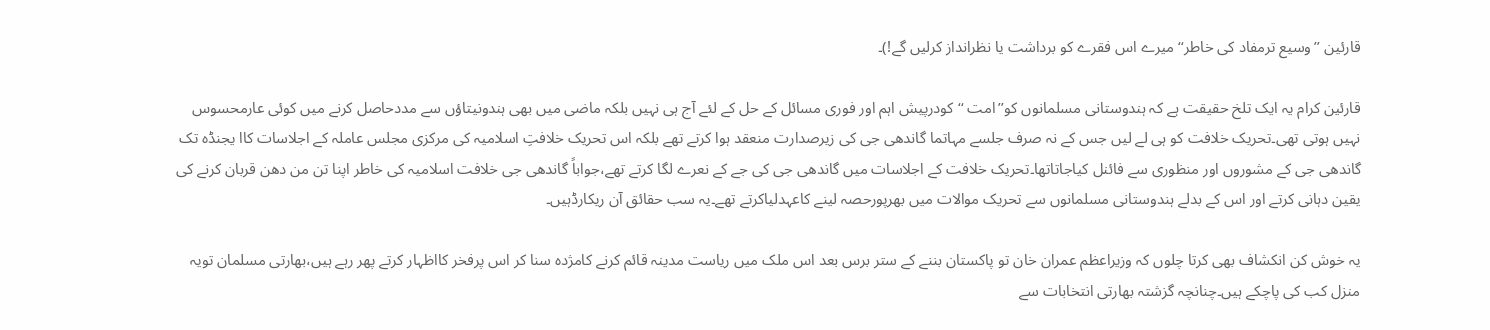قارئین ’’وسیع ترمفاد کی خاطر‘‘میرے اس فقرے کو برداشت یا نظرانداز کرلیں گے!)۔

قارئین کرام یہ ایک تلخ حقیقت ہے کہ ہندوستانی مسلمانوں کو’’امت ‘‘کودرپیش اہم اور فوری مسائل کے حل کے لئے آج ہی نہیں بلکہ ماضی میں بھی ہندونیتاؤں سے مددحاصل کرنے میں کوئی عارمحسوس نہیں ہوتی تھی۔تحریک خلافت کو ہی لے لیں جس کے نہ صرف جلسے مہاتما گاندھی جی کی زیرصدارت منعقد ہوا کرتے تھے بلکہ اس تحریک خلافتِ اسلامیہ کی مرکزی مجلس عاملہ کے اجلاسات کاا یجنڈہ تک گاندھی جی کے مشوروں اور منظوری سے فائنل کیاجاتاتھا۔تحریک خلافت کے اجلاسات میں گاندھی جی کی جے کے نعرے لگا کرتے تھے،جواباً گاندھی جی خلافت اسلامیہ کی خاطر اپنا تن من دھن قربان کرنے کی یقین دہانی کرتے اور اس کے بدلے ہندوستانی مسلمانوں سے تحریک موالات میں بھرپورحصہ لینے کاعہدلیاکرتے تھے۔یہ سب حقائق آن ریکارڈہیں۔

یہ خوش کن انکشاف بھی کرتا چلوں کہ وزیراعظم عمران خان تو پاکستان بننے کے ستر برس بعد اس ملک میں ریاست مدینہ قائم کرنے کامژدہ سنا کر اس پرفخر کااظہار کرتے پھر رہے ہیں،بھارتی مسلمان تویہ منزل کب کی پاچکے ہیں۔چنانچہ گزشتہ بھارتی انتخابات سے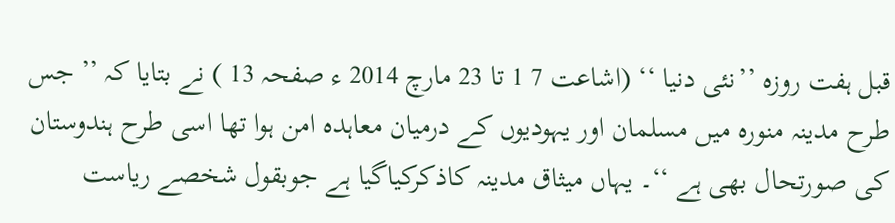قبل ہفت روزہ ’’نئی دنیا ‘‘ (اشاعت 7 1 تا 23 مارچ 2014 ء صفحہ 13 ) نے بتایا کہ ’’ جس طرح مدینہ منورہ میں مسلمان اور یہودیوں کے درمیان معاہدہ امن ہوا تھا اسی طرح ہندوستان کی صورتحال بھی ہے ‘‘۔ یہاں میثاق مدینہ کاذکرکیاگیا ہے جوبقول شخصے ریاست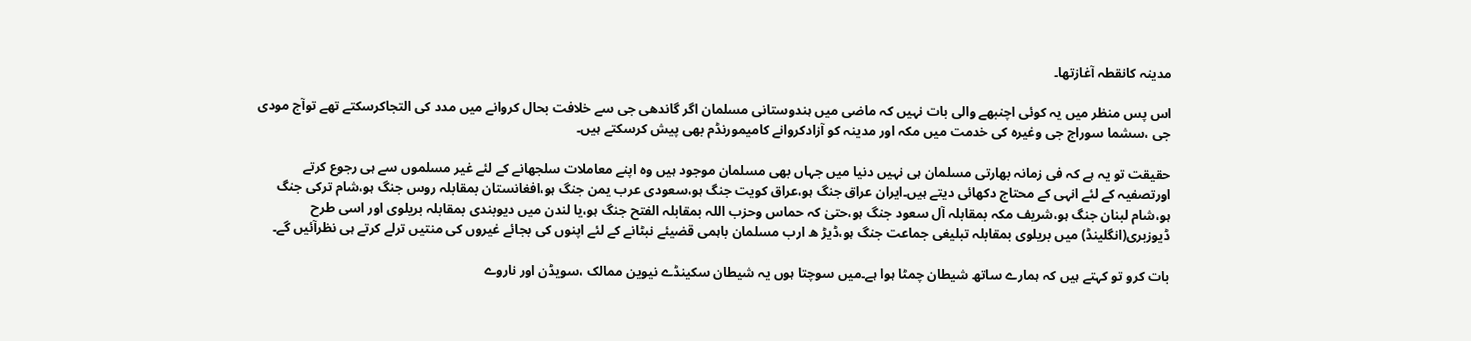مدینہ کانقطہ آغازتھا۔

اس پس منظر میں یہ کوئی اچنبھے والی بات نہیں کہ ماضی میں ہندوستانی مسلمان اگر گاندھی جی سے خلافت بحال کروانے میں مدد کی التجاکرسکتے تھے توآج مودی جی ،سشما سوراج جی وغیرہ کی خدمت میں مکہ اور مدینہ کو آزادکروانے کامیمورنڈم بھی پیش کرسکتے ہیں۔

حقیقت تو یہ ہے کہ فی زمانہ بھارتی مسلمان ہی نہیں دنیا میں جہاں بھی مسلمان موجود ہیں وہ اپنے معاملات سلجھانے کے لئے غیر مسلموں سے ہی رجوع کرتے اورتصفیہ کے لئے انہی کے محتاج دکھائی دیتے ہیں۔ایران عراق جنگ ہو،عراق کویت جنگ ہو،سعودی عرب یمن جنگ ہو،افغانستان بمقابلہ روس جنگ ہو،شام ترکی جنگ ہو،شام لبنان جنگ ہو،شریف مکہ بمقابلہ آل سعود جنگ ہو،حتیٰ کہ حماس وحزب اللہ بمقابلہ الفتح جنگ ہو،یا لندن میں دیوبندی بمقابلہ بریلوی اور اسی طرح ڈیوزبری(انگلینڈ) میں بریلوی بمقابلہ تبلیغی جماعت جنگ ہو،ڈیڑ ھ ارب مسلمان باہمی قضیئے نبٹانے کے لئے اپنوں کی بجائے غیروں کی منتیں ترلے کرتے ہی نظرآئیں گے۔

بات کرو تو کہتے ہیں کہ ہمارے ساتھ شیطان چمٹا ہوا ہے۔میں سوچتا ہوں یہ شیطان سکینڈے نیوین ممالک ،سویڈن اور ناروے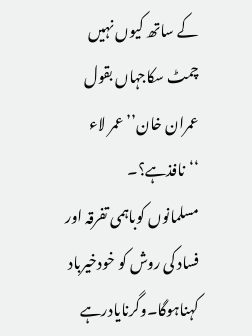کے ساتھ کیوں نہیں چمٹ سکاجہاں بقول عمران خان’’عمر لاء ‘‘نافذہے؟۔
مسلمانوں کوباہمی تفرقہ اور فساد کی روش کو خودخیرباد کہناہوگا۔وگرنایادرہے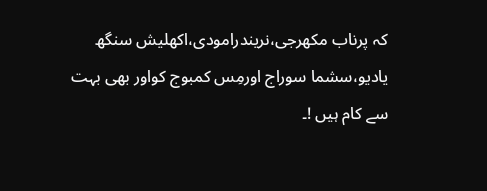کہ پرناب مکھرجی،نریندرامودی،اکھلیش سنگھ یادیو،سشما سوراج اورمِس کمبوج کواور بھی بہت سے کام ہیں !۔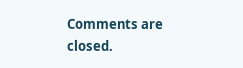Comments are closed.